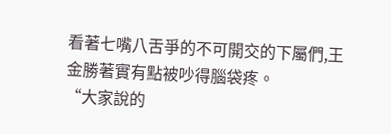看著七嘴八舌爭的不可開交的下屬們,王金勝著實有點被吵得腦袋疼。
“大家說的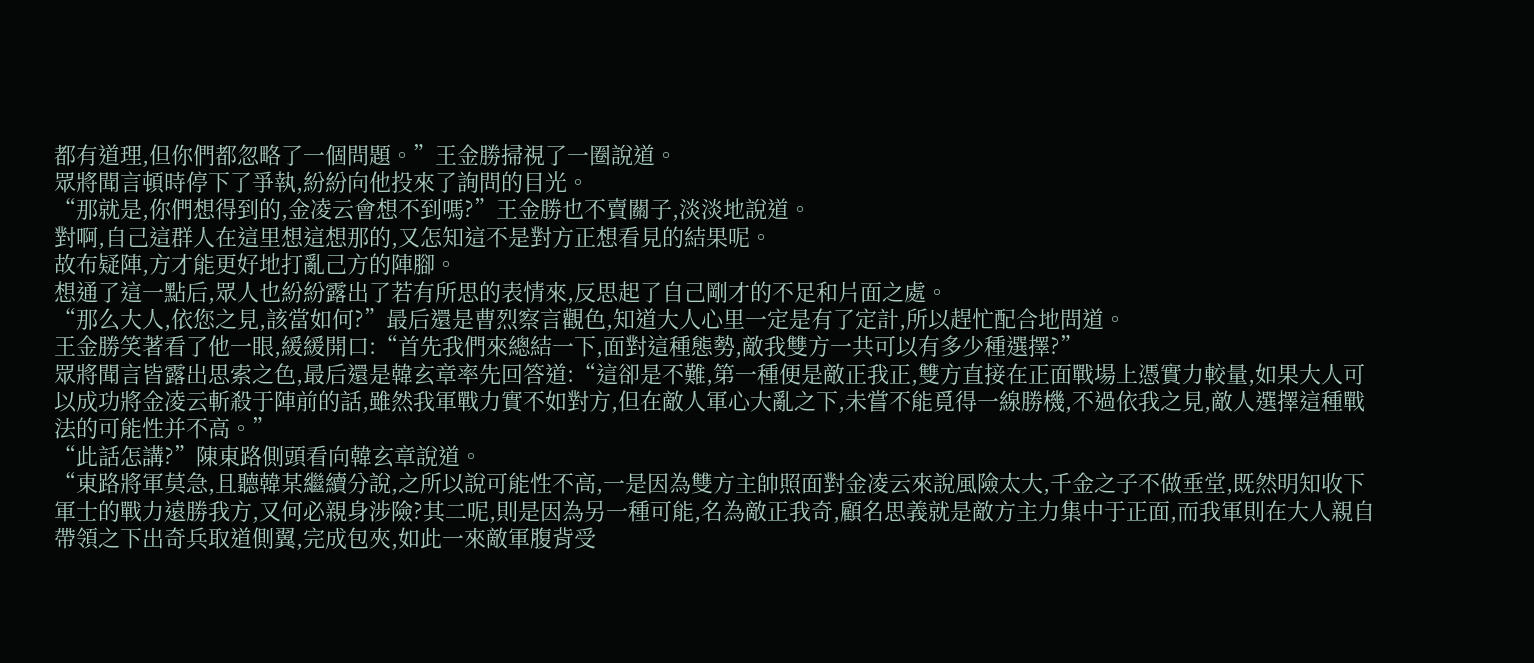都有道理,但你們都忽略了一個問題。”王金勝掃視了一圈說道。
眾將聞言頓時停下了爭執,紛紛向他投來了詢問的目光。
“那就是,你們想得到的,金凌云會想不到嗎?”王金勝也不賣關子,淡淡地說道。
對啊,自己這群人在這里想這想那的,又怎知這不是對方正想看見的結果呢。
故布疑陣,方才能更好地打亂己方的陣腳。
想通了這一點后,眾人也紛紛露出了若有所思的表情來,反思起了自己剛才的不足和片面之處。
“那么大人,依您之見,該當如何?”最后還是曹烈察言觀色,知道大人心里一定是有了定計,所以趕忙配合地問道。
王金勝笑著看了他一眼,緩緩開口:“首先我們來總結一下,面對這種態勢,敵我雙方一共可以有多少種選擇?”
眾將聞言皆露出思索之色,最后還是韓玄章率先回答道:“這卻是不難,第一種便是敵正我正,雙方直接在正面戰場上憑實力較量,如果大人可以成功將金凌云斬殺于陣前的話,雖然我軍戰力實不如對方,但在敵人軍心大亂之下,未嘗不能覓得一線勝機,不過依我之見,敵人選擇這種戰法的可能性并不高。”
“此話怎講?”陳東路側頭看向韓玄章說道。
“東路將軍莫急,且聽韓某繼續分說,之所以說可能性不高,一是因為雙方主帥照面對金凌云來說風險太大,千金之子不做垂堂,既然明知收下軍士的戰力遠勝我方,又何必親身涉險?其二呢,則是因為另一種可能,名為敵正我奇,顧名思義就是敵方主力集中于正面,而我軍則在大人親自帶領之下出奇兵取道側翼,完成包夾,如此一來敵軍腹背受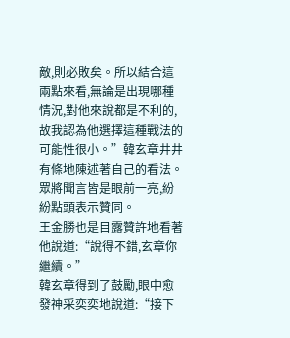敵,則必敗矣。所以結合這兩點來看,無論是出現哪種情況,對他來說都是不利的,故我認為他選擇這種戰法的可能性很小。”韓玄章井井有條地陳述著自己的看法。
眾將聞言皆是眼前一亮,紛紛點頭表示贊同。
王金勝也是目露贊許地看著他說道:“說得不錯,玄章你繼續。”
韓玄章得到了鼓勵,眼中愈發神采奕奕地說道:“接下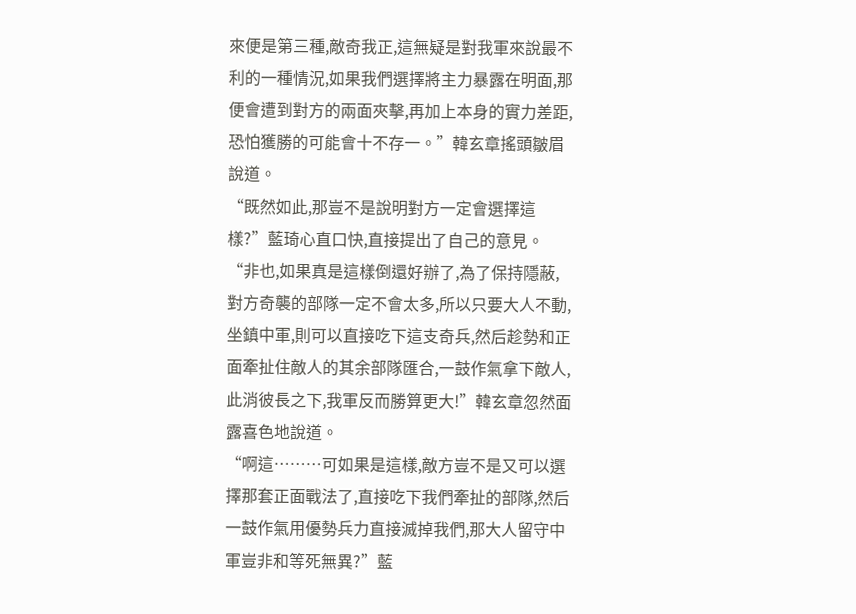來便是第三種,敵奇我正,這無疑是對我軍來說最不利的一種情況,如果我們選擇將主力暴露在明面,那便會遭到對方的兩面夾擊,再加上本身的實力差距,恐怕獲勝的可能會十不存一。”韓玄章搖頭皺眉說道。
“既然如此,那豈不是說明對方一定會選擇這樣?”藍琦心直口快,直接提出了自己的意見。
“非也,如果真是這樣倒還好辦了,為了保持隱蔽,對方奇襲的部隊一定不會太多,所以只要大人不動,坐鎮中軍,則可以直接吃下這支奇兵,然后趁勢和正面牽扯住敵人的其余部隊匯合,一鼓作氣拿下敵人,此消彼長之下,我軍反而勝算更大!”韓玄章忽然面露喜色地說道。
“啊這………可如果是這樣,敵方豈不是又可以選擇那套正面戰法了,直接吃下我們牽扯的部隊,然后一鼓作氣用優勢兵力直接滅掉我們,那大人留守中軍豈非和等死無異?”藍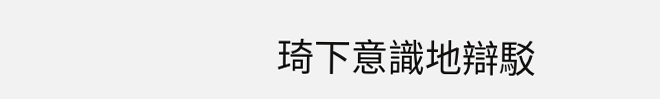琦下意識地辯駁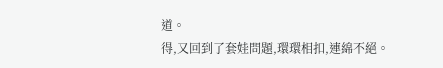道。
得,又回到了套娃問題,環環相扣,連綿不絕。